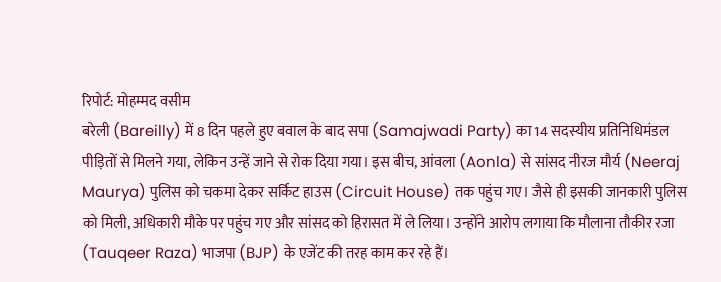रिपोर्ट: मोहम्मद वसीम
बरेली (Bareilly) में 8 दिन पहले हुए बवाल के बाद सपा (Samajwadi Party) का 14 सदस्यीय प्रतिनिधिमंडल पीड़ितों से मिलने गया, लेकिन उन्हें जाने से रोक दिया गया। इस बीच, आंवला (Aonla) से सांसद नीरज मौर्य (Neeraj Maurya) पुलिस को चकमा देकर सर्किट हाउस (Circuit House) तक पहुंच गए। जैसे ही इसकी जानकारी पुलिस को मिली, अधिकारी मौके पर पहुंच गए और सांसद को हिरासत में ले लिया। उन्होंने आरोप लगाया कि मौलाना तौकीर रजा (Tauqeer Raza) भाजपा (BJP) के एजेंट की तरह काम कर रहे हैं।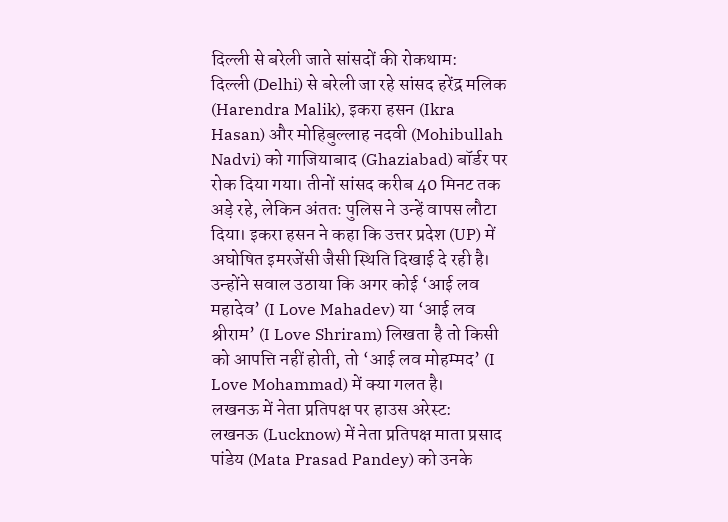दिल्ली से बरेली जाते सांसदों की रोकथाम:
दिल्ली (Delhi) से बरेली जा रहे सांसद हरेंद्र मलिक (Harendra Malik), इकरा हसन (Ikra Hasan) और मोहिबुल्लाह नदवी (Mohibullah Nadvi) को गाजियाबाद (Ghaziabad) बॉर्डर पर रोक दिया गया। तीनों सांसद करीब 40 मिनट तक अड़े रहे, लेकिन अंततः पुलिस ने उन्हें वापस लौटा दिया। इकरा हसन ने कहा कि उत्तर प्रदेश (UP) में अघोषित इमरजेंसी जैसी स्थिति दिखाई दे रही है। उन्होंने सवाल उठाया कि अगर कोई ‘आई लव महादेव’ (I Love Mahadev) या ‘आई लव श्रीराम’ (I Love Shriram) लिखता है तो किसी को आपत्ति नहीं होती, तो ‘आई लव मोहम्मद’ (I Love Mohammad) में क्या गलत है।
लखनऊ में नेता प्रतिपक्ष पर हाउस अरेस्ट:
लखनऊ (Lucknow) में नेता प्रतिपक्ष माता प्रसाद पांडेय (Mata Prasad Pandey) को उनके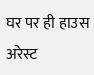घर पर ही हाउस अरेस्ट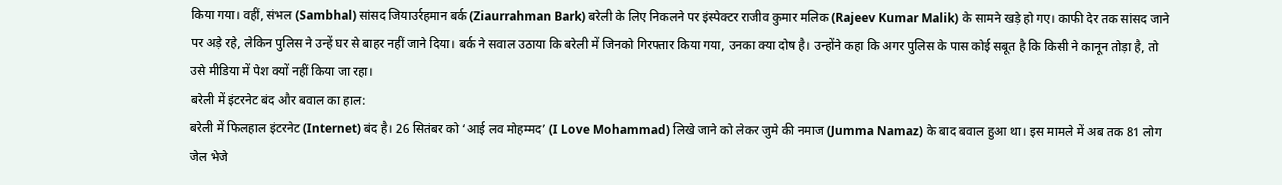किया गया। वहीं, संभल (Sambhal) सांसद जियाउर्रहमान बर्क (Ziaurrahman Bark) बरेली के लिए निकलने पर इंस्पेक्टर राजीव कुमार मलिक (Rajeev Kumar Malik) के सामने खड़े हो गए। काफी देर तक सांसद जाने पर अड़े रहे, लेकिन पुलिस ने उन्हें घर से बाहर नहीं जाने दिया। बर्क ने सवाल उठाया कि बरेली में जिनको गिरफ्तार किया गया, उनका क्या दोष है। उन्होंने कहा कि अगर पुलिस के पास कोई सबूत है कि किसी ने कानून तोड़ा है, तो उसे मीडिया में पेश क्यों नहीं किया जा रहा।
बरेली में इंटरनेट बंद और बवाल का हाल:
बरेली में फिलहाल इंटरनेट (Internet) बंद है। 26 सितंबर को ‘आई लव मोहम्मद’ (I Love Mohammad) लिखे जाने को लेकर जुमे की नमाज (Jumma Namaz) के बाद बवाल हुआ था। इस मामले में अब तक 81 लोग जेल भेजे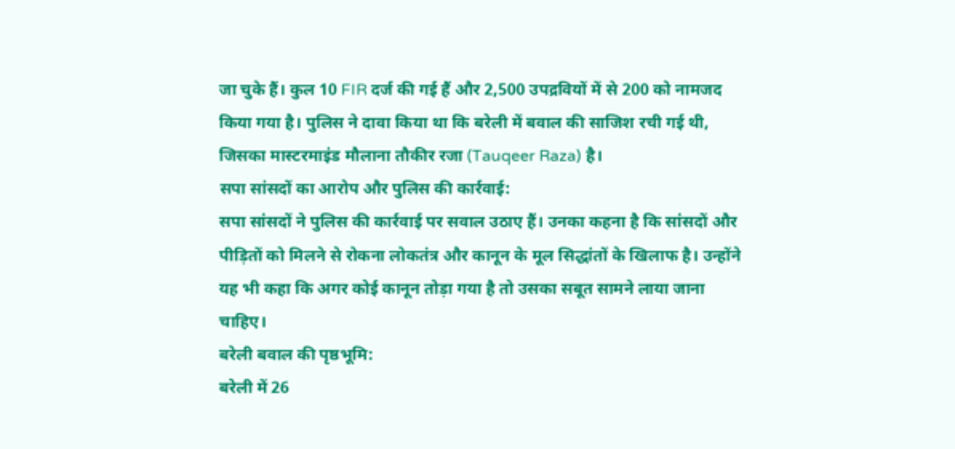जा चुके हैं। कुल 10 FIR दर्ज की गई हैं और 2,500 उपद्रवियों में से 200 को नामजद किया गया है। पुलिस ने दावा किया था कि बरेली में बवाल की साजिश रची गई थी, जिसका मास्टरमाइंड मौलाना तौकीर रजा (Tauqeer Raza) है।
सपा सांसदों का आरोप और पुलिस की कार्रवाई:
सपा सांसदों ने पुलिस की कार्रवाई पर सवाल उठाए हैं। उनका कहना है कि सांसदों और पीड़ितों को मिलने से रोकना लोकतंत्र और कानून के मूल सिद्धांतों के खिलाफ है। उन्होंने यह भी कहा कि अगर कोई कानून तोड़ा गया है तो उसका सबूत सामने लाया जाना चाहिए।
बरेली बवाल की पृष्ठभूमि:
बरेली में 26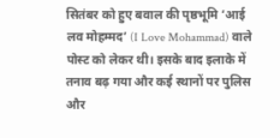सितंबर को हुए बवाल की पृष्ठभूमि ‘आई लव मोहम्मद’ (I Love Mohammad) वाले पोस्ट को लेकर थी। इसके बाद इलाके में तनाव बढ़ गया और कई स्थानों पर पुलिस और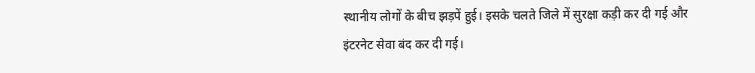स्थानीय लोगों के बीच झड़पें हुई। इसके चलते जिले में सुरक्षा कड़ी कर दी गई और इंटरनेट सेवा बंद कर दी गई।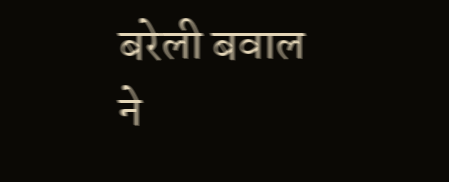बरेली बवाल ने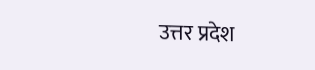उत्तर प्रदेश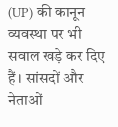(UP) की कानून व्यवस्था पर भी सवाल खड़े कर दिए हैं। सांसदों और नेताओं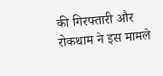की गिरफ्तारी और रोकथाम ने इस मामले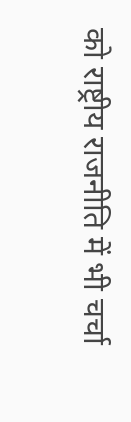को राष्ट्रीय राजनीति में भी चर्चा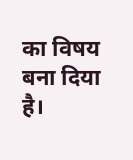का विषय बना दिया है।